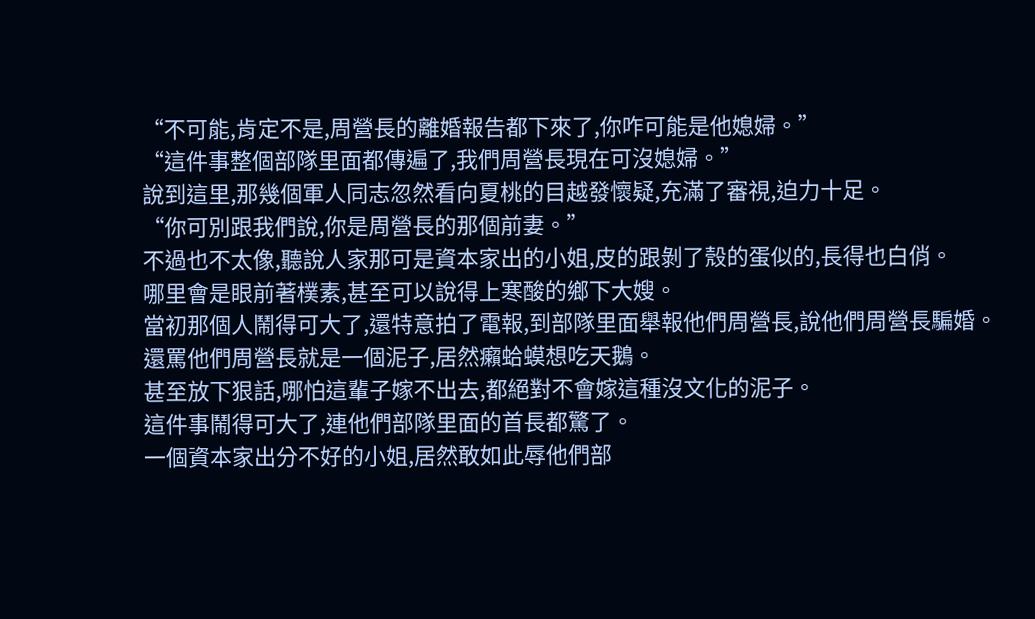“不可能,肯定不是,周營長的離婚報告都下來了,你咋可能是他媳婦。”
“這件事整個部隊里面都傳遍了,我們周營長現在可沒媳婦。”
說到這里,那幾個軍人同志忽然看向夏桃的目越發懷疑,充滿了審視,迫力十足。
“你可別跟我們說,你是周營長的那個前妻。”
不過也不太像,聽說人家那可是資本家出的小姐,皮的跟剝了殼的蛋似的,長得也白俏。
哪里會是眼前著樸素,甚至可以說得上寒酸的鄉下大嫂。
當初那個人鬧得可大了,還特意拍了電報,到部隊里面舉報他們周營長,說他們周營長騙婚。
還罵他們周營長就是一個泥子,居然癩蛤蟆想吃天鵝。
甚至放下狠話,哪怕這輩子嫁不出去,都絕對不會嫁這種沒文化的泥子。
這件事鬧得可大了,連他們部隊里面的首長都驚了。
一個資本家出分不好的小姐,居然敢如此辱他們部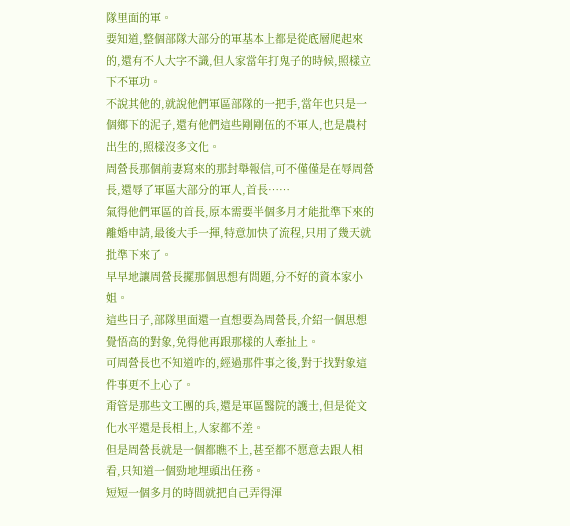隊里面的軍。
要知道,整個部隊大部分的軍基本上都是從底層爬起來的,還有不人大字不識,但人家當年打鬼子的時候,照樣立下不軍功。
不說其他的,就說他們軍區部隊的一把手,當年也只是一個鄉下的泥子,還有他們這些剛剛伍的不軍人,也是農村出生的,照樣沒多文化。
周營長那個前妻寫來的那封舉報信,可不僅僅是在辱周營長,還辱了軍區大部分的軍人,首長……
氣得他們軍區的首長,原本需要半個多月才能批準下來的離婚申請,最後大手一揮,特意加快了流程,只用了幾天就批準下來了。
早早地讓周營長擺那個思想有問題,分不好的資本家小姐。
這些日子,部隊里面還一直想要為周營長,介紹一個思想覺悟高的對象,免得他再跟那樣的人牽扯上。
可周營長也不知道咋的,經過那件事之後,對于找對象這件事更不上心了。
甭管是那些文工團的兵,還是軍區醫院的護士,但是從文化水平還是長相上,人家都不差。
但是周營長就是一個都瞧不上,甚至都不愿意去跟人相看,只知道一個勁地埋頭出任務。
短短一個多月的時間就把自己弄得渾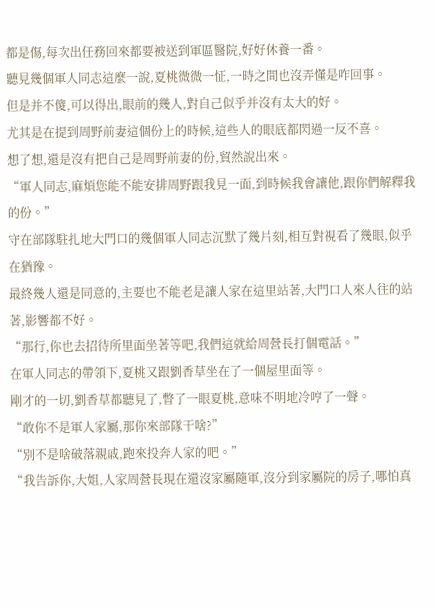都是傷,每次出任務回來都要被送到軍區醫院,好好休養一番。
聽見幾個軍人同志這麼一說,夏桃微微一怔,一時之間也沒弄懂是咋回事。
但是并不傻,可以得出,眼前的幾人,對自己似乎并沒有太大的好。
尤其是在提到周野前妻這個份上的時候,這些人的眼底都閃過一反不喜。
想了想,還是沒有把自己是周野前妻的份,貿然說出來。
“軍人同志,麻煩您能不能安排周野跟我見一面,到時候我會讓他,跟你們解釋我的份。”
守在部隊駐扎地大門口的幾個軍人同志沉默了幾片刻,相互對視看了幾眼,似乎在猶豫。
最終幾人還是同意的,主要也不能老是讓人家在這里站著,大門口人來人往的站著,影響都不好。
“那行,你也去招待所里面坐著等吧,我們這就給周營長打個電話。”
在軍人同志的帶領下,夏桃又跟劉香草坐在了一個屋里面等。
剛才的一切,劉香草都聽見了,瞥了一眼夏桃,意味不明地冷哼了一聲。
“敢你不是軍人家屬,那你來部隊干啥?”
“別不是啥破落親戚,跑來投奔人家的吧。”
“我告訴你,大姐,人家周營長現在還沒家屬隨軍,沒分到家屬院的房子,哪怕真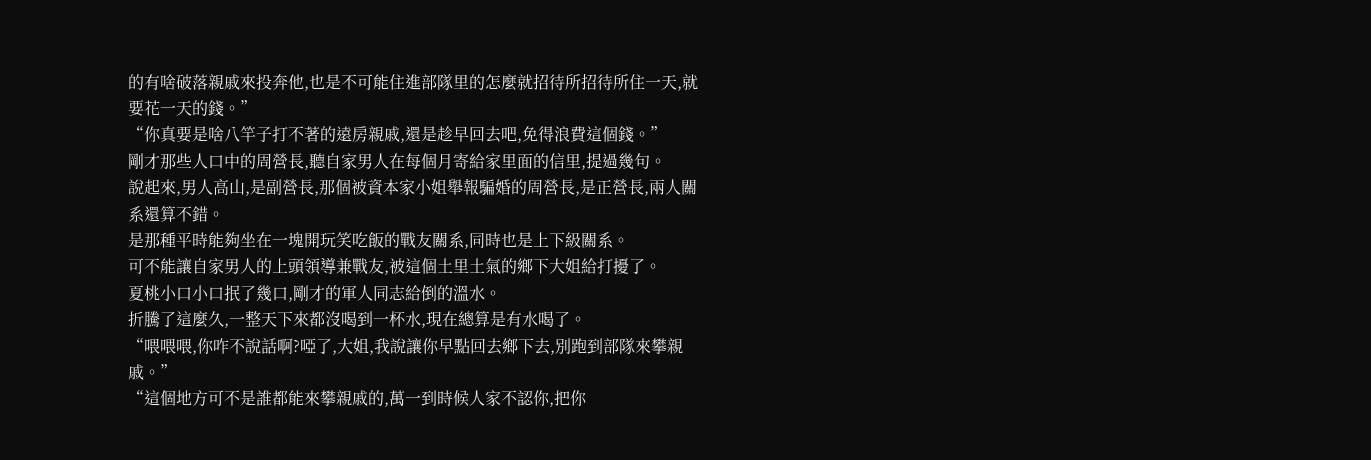的有啥破落親戚來投奔他,也是不可能住進部隊里的怎麼就招待所招待所住一天,就要花一天的錢。”
“你真要是啥八竿子打不著的遠房親戚,還是趁早回去吧,免得浪費這個錢。”
剛才那些人口中的周營長,聽自家男人在每個月寄給家里面的信里,提過幾句。
說起來,男人高山,是副營長,那個被資本家小姐舉報騙婚的周營長,是正營長,兩人關系還算不錯。
是那種平時能夠坐在一塊開玩笑吃飯的戰友關系,同時也是上下級關系。
可不能讓自家男人的上頭領導兼戰友,被這個土里土氣的鄉下大姐給打擾了。
夏桃小口小口抿了幾口,剛才的軍人同志給倒的溫水。
折騰了這麼久,一整天下來都沒喝到一杯水,現在總算是有水喝了。
“喂喂喂,你咋不說話啊?啞了,大姐,我說讓你早點回去鄉下去,別跑到部隊來攀親戚。”
“這個地方可不是誰都能來攀親戚的,萬一到時候人家不認你,把你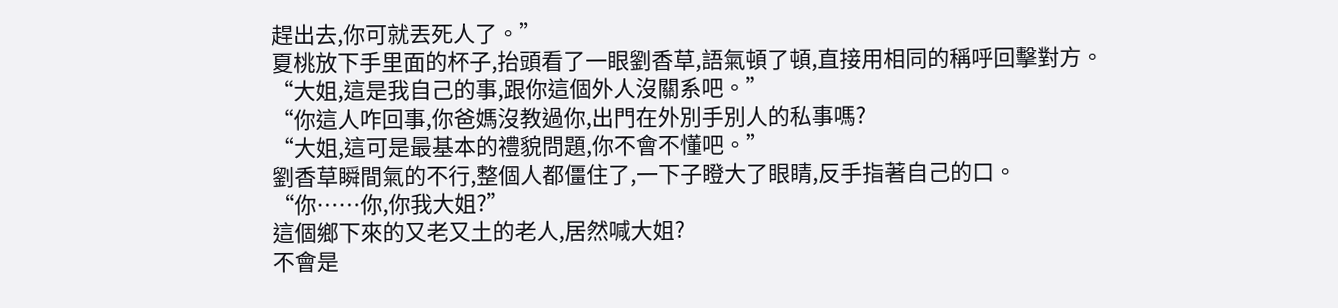趕出去,你可就丟死人了。”
夏桃放下手里面的杯子,抬頭看了一眼劉香草,語氣頓了頓,直接用相同的稱呼回擊對方。
“大姐,這是我自己的事,跟你這個外人沒關系吧。”
“你這人咋回事,你爸媽沒教過你,出門在外別手別人的私事嗎?
“大姐,這可是最基本的禮貌問題,你不會不懂吧。”
劉香草瞬間氣的不行,整個人都僵住了,一下子瞪大了眼睛,反手指著自己的口。
“你……你,你我大姐?”
這個鄉下來的又老又土的老人,居然喊大姐?
不會是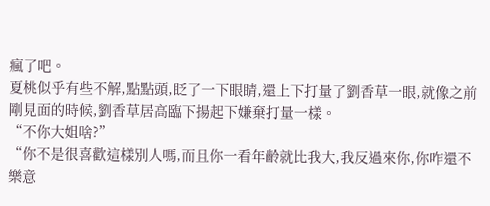瘋了吧。
夏桃似乎有些不解,點點頭,眨了一下眼睛,還上下打量了劉香草一眼,就像之前剛見面的時候,劉香草居高臨下揚起下嫌棄打量一樣。
“不你大姐啥?”
“你不是很喜歡這樣別人嗎,而且你一看年齡就比我大,我反過來你,你咋還不樂意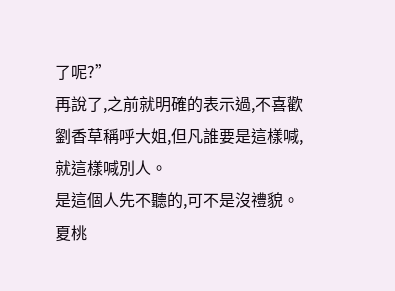了呢?”
再說了,之前就明確的表示過,不喜歡劉香草稱呼大姐,但凡誰要是這樣喊,就這樣喊別人。
是這個人先不聽的,可不是沒禮貌。
夏桃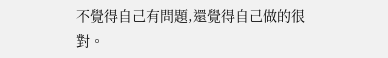不覺得自己有問題,還覺得自己做的很對。